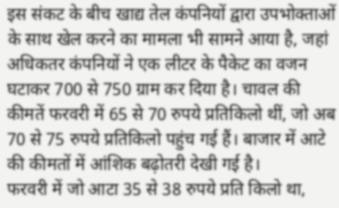इस संकट के बीच खाद्य तेल कंपनियों द्वारा उपभोक्ताओं के साथ खेल करने का मामला भी सामने आया है, जहां अधिकतर कंपनियों ने एक लीटर के पैकेट का वजन घटाकर 700 से 750 ग्राम कर दिया है। चावल की कीमतें फरवरी में 65 से 70 रुपये प्रतिकिलो थीं, जो अब 70 से 75 रुपये प्रतिकिलो पहुंच गई हैं। बाजार में आटे की कीमतों में आंशिक बढ़ोतरी देखी गई है।
फरवरी में जो आटा 35 से 38 रुपये प्रति किलो था,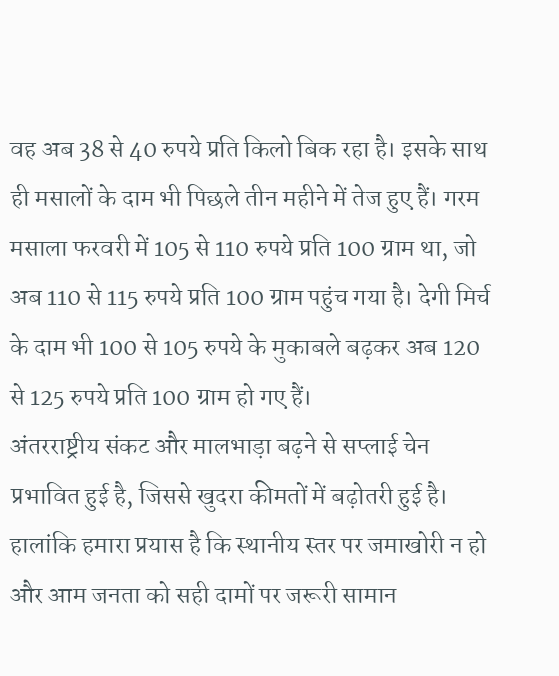वह अब 38 से 40 रुपये प्रति किलो बिक रहा है। इसके साथ ही मसालों के दाम भी पिछले तीन महीने में तेज हुए हैं। गरम मसाला फरवरी में 105 से 110 रुपये प्रति 100 ग्राम था, जो अब 110 से 115 रुपये प्रति 100 ग्राम पहुंच गया है। देगी मिर्च के दाम भी 100 से 105 रुपये के मुकाबले बढ़कर अब 120 से 125 रुपये प्रति 100 ग्राम हो गए हैं।
अंतरराष्ट्रीय संकट और मालभाड़ा बढ़ने से सप्लाई चेन प्रभावित हुई है, जिससे खुदरा कीमतों में बढ़ोतरी हुई है। हालांकि हमारा प्रयास है कि स्थानीय स्तर पर जमाखोरी न हो और आम जनता को सही दामों पर जरूरी सामान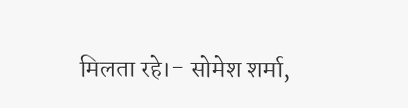मिलता रहे।- सोमेश शर्मा,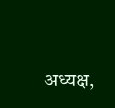अध्यक्ष,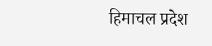हिमाचल प्रदेश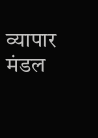व्यापार मंडल